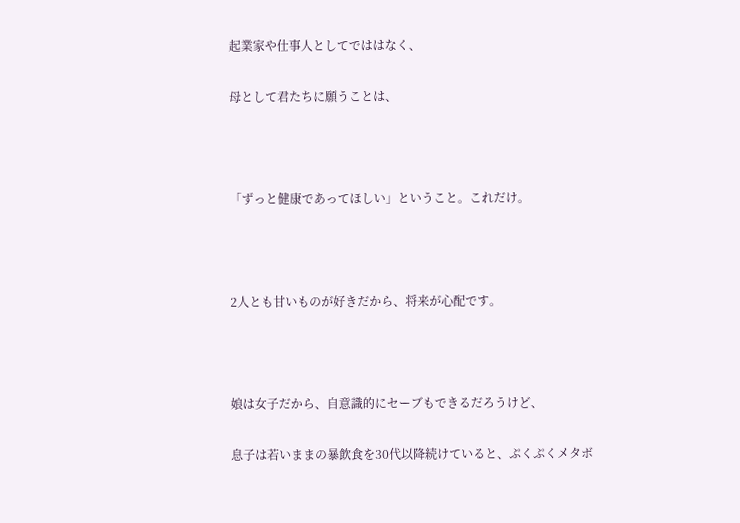起業家や仕事人としてでははなく、

母として君たちに願うことは、



「ずっと健康であってほしい」ということ。これだけ。



2人とも甘いものが好きだから、将来が心配です。



娘は女子だから、自意識的にセーブもできるだろうけど、

息子は若いままの暴飲食を30代以降続けていると、ぷくぷくメタボ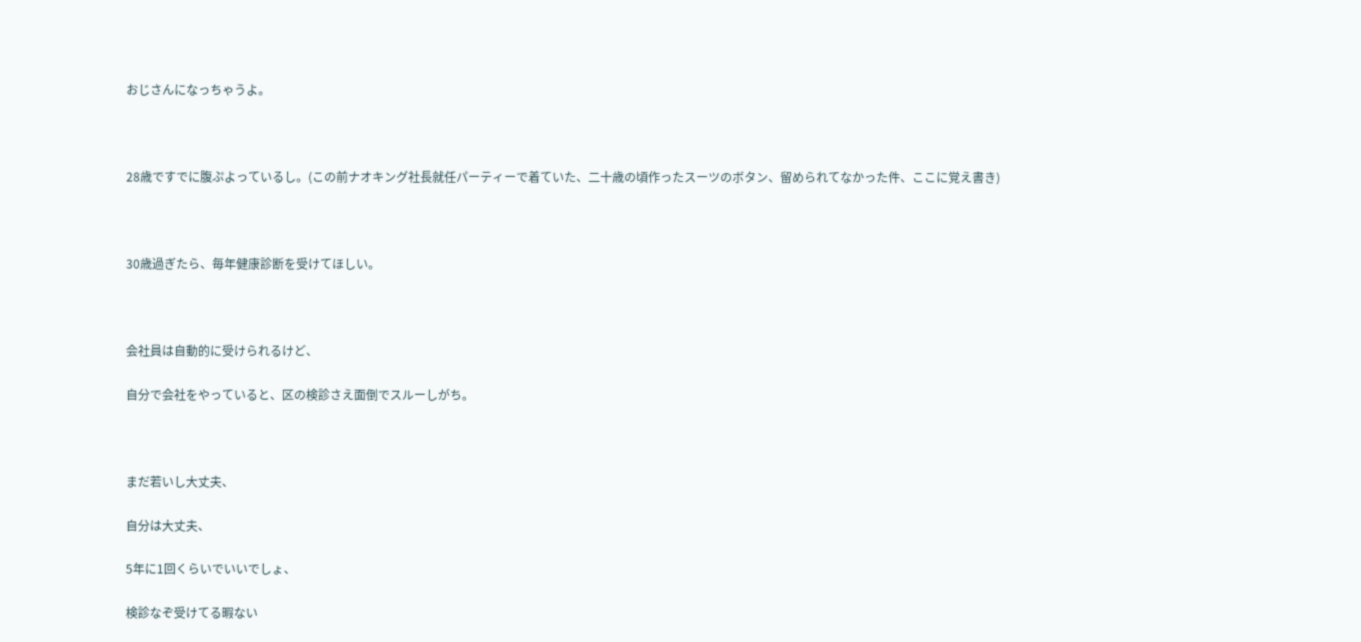おじさんになっちゃうよ。



28歳ですでに腹ぷよっているし。(この前ナオキング社長就任パーティーで着ていた、二十歳の頃作ったスーツのボタン、留められてなかった件、ここに覚え書き)



30歳過ぎたら、毎年健康診断を受けてほしい。



会社員は自動的に受けられるけど、

自分で会社をやっていると、区の検診さえ面倒でスルーしがち。



まだ若いし大丈夫、

自分は大丈夫、

5年に1回くらいでいいでしょ、

検診なぞ受けてる暇ない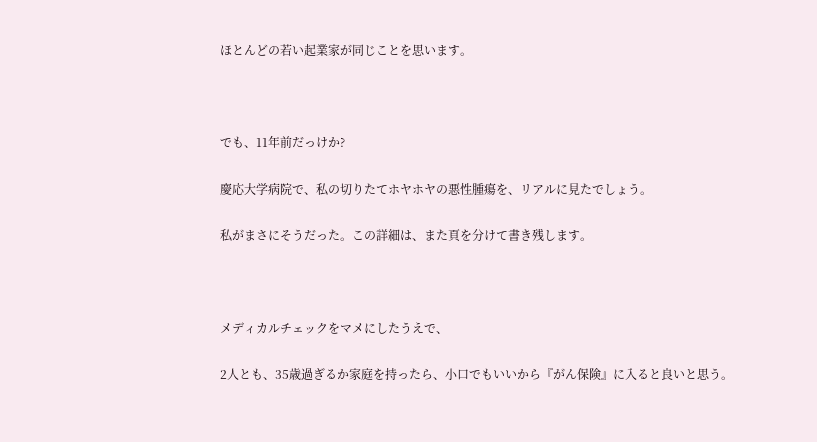ほとんどの若い起業家が同じことを思います。



でも、11年前だっけか?

慶応大学病院で、私の切りたてホヤホヤの悪性腫瘍を、リアルに見たでしょう。

私がまさにそうだった。この詳細は、また頁を分けて書き残します。



メディカルチェックをマメにしたうえで、

2人とも、35歳過ぎるか家庭を持ったら、小口でもいいから『がん保険』に入ると良いと思う。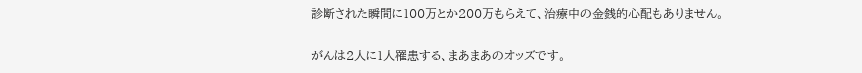診断された瞬間に100万とか200万もらえて、治療中の金銭的心配もありません。

がんは2人に1人罹患する、まあまあのオッズです。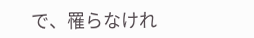で、罹らなけれ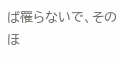ば罹らないで、そのほ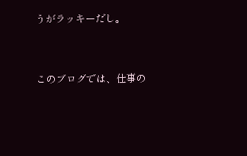うがラッキーだし。



このブログでは、仕事の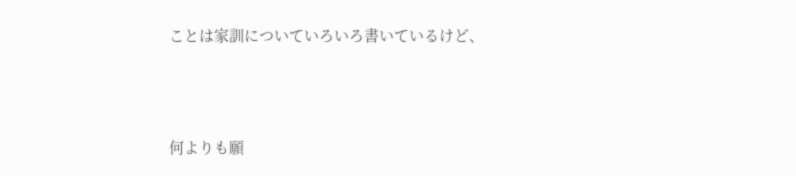ことは家訓についていろいろ書いているけど、



何よりも願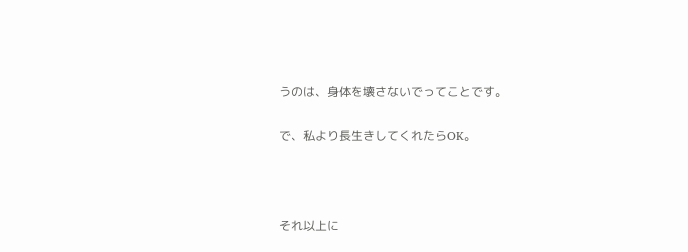うのは、身体を壊さないでってことです。

で、私より長生きしてくれたらOK。



それ以上に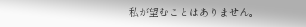私が望むことはありません。